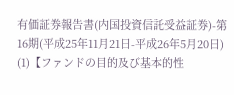有価証券報告書(内国投資信託受益証券)-第16期(平成25年11月21日-平成26年5月20日)
(1)【ファンドの目的及び基本的性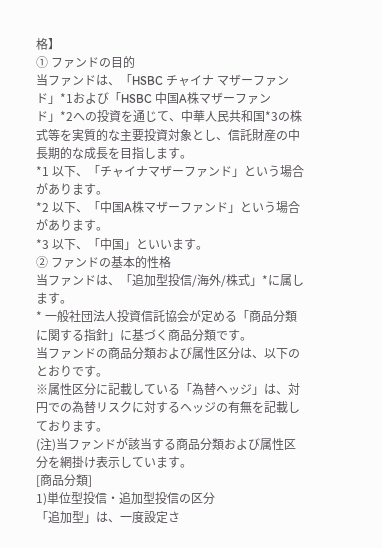格】
① ファンドの目的
当ファンドは、「HSBC チャイナ マザーファンド」*1および「HSBC 中国A株マザーファンド」*2への投資を通じて、中華人民共和国*3の株式等を実質的な主要投資対象とし、信託財産の中長期的な成長を目指します。
*1 以下、「チャイナマザーファンド」という場合があります。
*2 以下、「中国A株マザーファンド」という場合があります。
*3 以下、「中国」といいます。
② ファンドの基本的性格
当ファンドは、「追加型投信/海外/株式」*に属します。
* 一般社団法人投資信託協会が定める「商品分類に関する指針」に基づく商品分類です。
当ファンドの商品分類および属性区分は、以下のとおりです。
※属性区分に記載している「為替ヘッジ」は、対円での為替リスクに対するヘッジの有無を記載しております。
(注)当ファンドが該当する商品分類および属性区分を網掛け表示しています。
[商品分類]
1)単位型投信・追加型投信の区分
「追加型」は、一度設定さ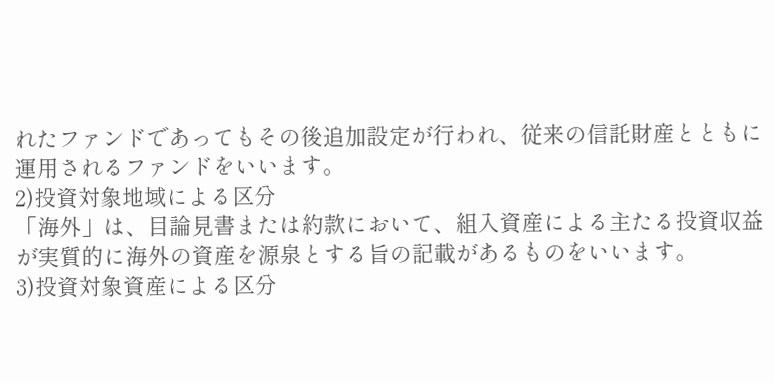れたファンドであってもその後追加設定が行われ、従来の信託財産とともに運用されるファンドをいいます。
2)投資対象地域による区分
「海外」は、目論見書または約款において、組入資産による主たる投資収益が実質的に海外の資産を源泉とする旨の記載があるものをいいます。
3)投資対象資産による区分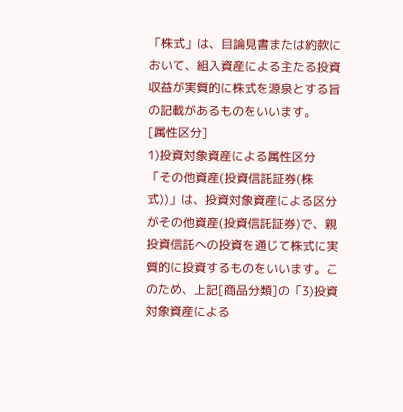「株式」は、目論見書または約款において、組入資産による主たる投資収益が実質的に株式を源泉とする旨の記載があるものをいいます。
[属性区分]
1)投資対象資産による属性区分
「その他資産(投資信託証券(株式))」は、投資対象資産による区分がその他資産(投資信託証券)で、親投資信託への投資を通じて株式に実質的に投資するものをいいます。このため、上記[商品分類]の「3)投資対象資産による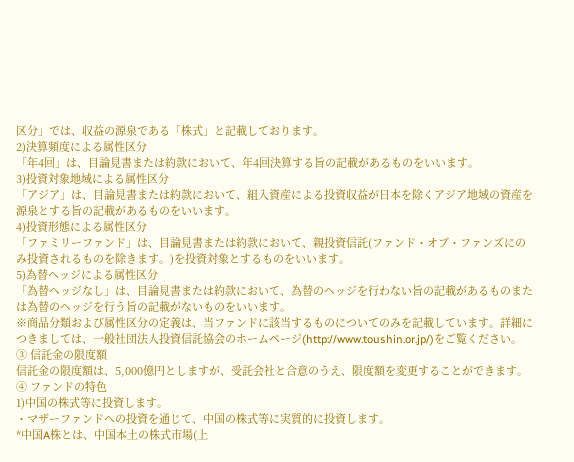区分」では、収益の源泉である「株式」と記載しております。
2)決算頻度による属性区分
「年4回」は、目論見書または約款において、年4回決算する旨の記載があるものをいいます。
3)投資対象地域による属性区分
「アジア」は、目論見書または約款において、組入資産による投資収益が日本を除くアジア地域の資産を源泉とする旨の記載があるものをいいます。
4)投資形態による属性区分
「ファミリーファンド」は、目論見書または約款において、親投資信託(ファンド・オブ・ファンズにのみ投資されるものを除きます。)を投資対象とするものをいいます。
5)為替ヘッジによる属性区分
「為替ヘッジなし」は、目論見書または約款において、為替のヘッジを行わない旨の記載があるものまたは為替のヘッジを行う旨の記載がないものをいいます。
※商品分類および属性区分の定義は、当ファンドに該当するものについてのみを記載しています。詳細につきましては、一般社団法人投資信託協会のホームページ(http://www.toushin.or.jp/)をご覧ください。
③ 信託金の限度額
信託金の限度額は、5,000億円としますが、受託会社と合意のうえ、限度額を変更することができます。
④ ファンドの特色
1)中国の株式等に投資します。
・マザーファンドへの投資を通じて、中国の株式等に実質的に投資します。
*中国A株とは、中国本土の株式市場(上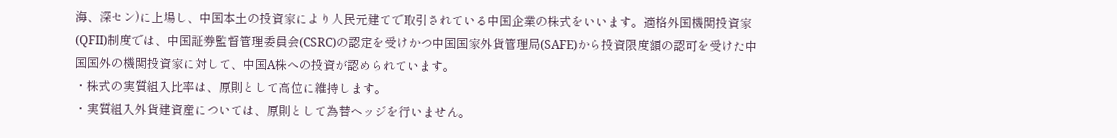海、深セン)に上場し、中国本土の投資家により人民元建てで取引されている中国企業の株式をいいます。適格外国機関投資家(QFII)制度では、中国証券監督管理委員会(CSRC)の認定を受けかつ中国国家外貨管理局(SAFE)から投資限度額の認可を受けた中国国外の機関投資家に対して、中国A株への投資が認められています。
・株式の実質組入比率は、原則として高位に維持します。
・実質組入外貨建資産については、原則として為替ヘッジを行いません。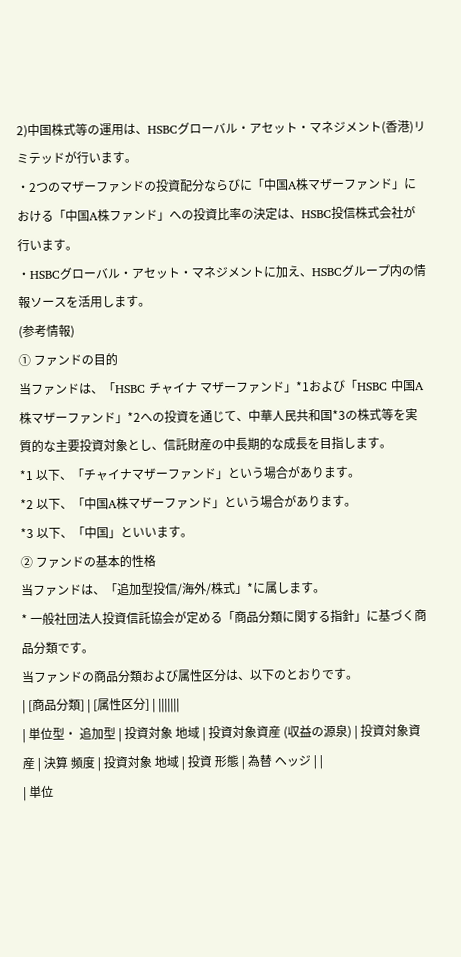2)中国株式等の運用は、HSBCグローバル・アセット・マネジメント(香港)リミテッドが行います。
・2つのマザーファンドの投資配分ならびに「中国A株マザーファンド」における「中国A株ファンド」への投資比率の決定は、HSBC投信株式会社が行います。
・HSBCグローバル・アセット・マネジメントに加え、HSBCグループ内の情報ソースを活用します。
(参考情報)
① ファンドの目的
当ファンドは、「HSBC チャイナ マザーファンド」*1および「HSBC 中国A株マザーファンド」*2への投資を通じて、中華人民共和国*3の株式等を実質的な主要投資対象とし、信託財産の中長期的な成長を目指します。
*1 以下、「チャイナマザーファンド」という場合があります。
*2 以下、「中国A株マザーファンド」という場合があります。
*3 以下、「中国」といいます。
② ファンドの基本的性格
当ファンドは、「追加型投信/海外/株式」*に属します。
* 一般社団法人投資信託協会が定める「商品分類に関する指針」に基づく商品分類です。
当ファンドの商品分類および属性区分は、以下のとおりです。
| [商品分類] | [属性区分] | |||||||
| 単位型・ 追加型 | 投資対象 地域 | 投資対象資産 (収益の源泉) | 投資対象資産 | 決算 頻度 | 投資対象 地域 | 投資 形態 | 為替 ヘッジ | |
| 単位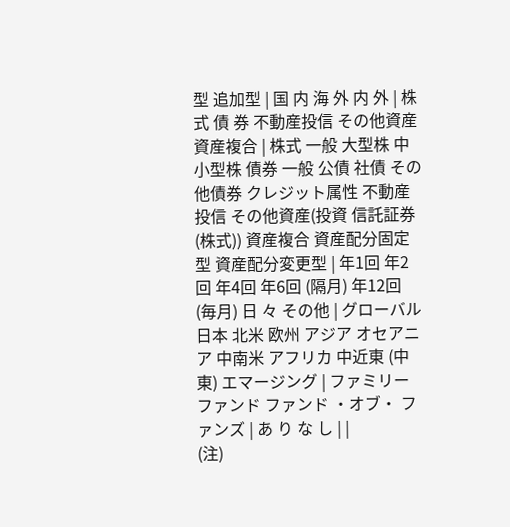型 追加型 | 国 内 海 外 内 外 | 株 式 債 券 不動産投信 その他資産 資産複合 | 株式 一般 大型株 中小型株 債券 一般 公債 社債 その他債券 クレジット属性 不動産投信 その他資産(投資 信託証券(株式)) 資産複合 資産配分固定型 資産配分変更型 | 年1回 年2回 年4回 年6回 (隔月) 年12回 (毎月) 日 々 その他 | グローバル 日本 北米 欧州 アジア オセアニア 中南米 アフリカ 中近東 (中東) エマージング | ファミリー ファンド ファンド ・オブ・ ファンズ | あ り な し | |
(注)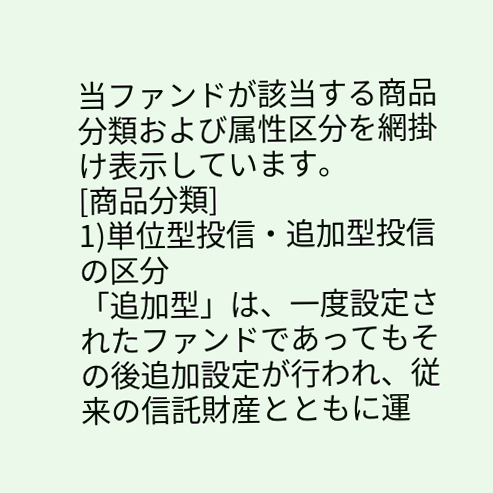当ファンドが該当する商品分類および属性区分を網掛け表示しています。
[商品分類]
1)単位型投信・追加型投信の区分
「追加型」は、一度設定されたファンドであってもその後追加設定が行われ、従来の信託財産とともに運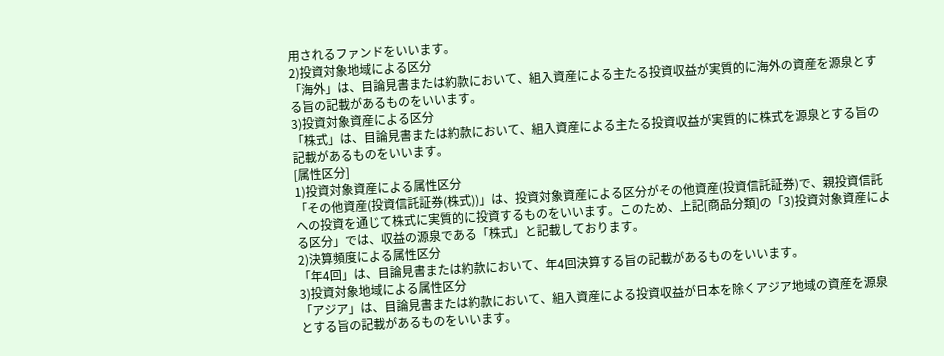用されるファンドをいいます。
2)投資対象地域による区分
「海外」は、目論見書または約款において、組入資産による主たる投資収益が実質的に海外の資産を源泉とする旨の記載があるものをいいます。
3)投資対象資産による区分
「株式」は、目論見書または約款において、組入資産による主たる投資収益が実質的に株式を源泉とする旨の記載があるものをいいます。
[属性区分]
1)投資対象資産による属性区分
「その他資産(投資信託証券(株式))」は、投資対象資産による区分がその他資産(投資信託証券)で、親投資信託への投資を通じて株式に実質的に投資するものをいいます。このため、上記[商品分類]の「3)投資対象資産による区分」では、収益の源泉である「株式」と記載しております。
2)決算頻度による属性区分
「年4回」は、目論見書または約款において、年4回決算する旨の記載があるものをいいます。
3)投資対象地域による属性区分
「アジア」は、目論見書または約款において、組入資産による投資収益が日本を除くアジア地域の資産を源泉とする旨の記載があるものをいいます。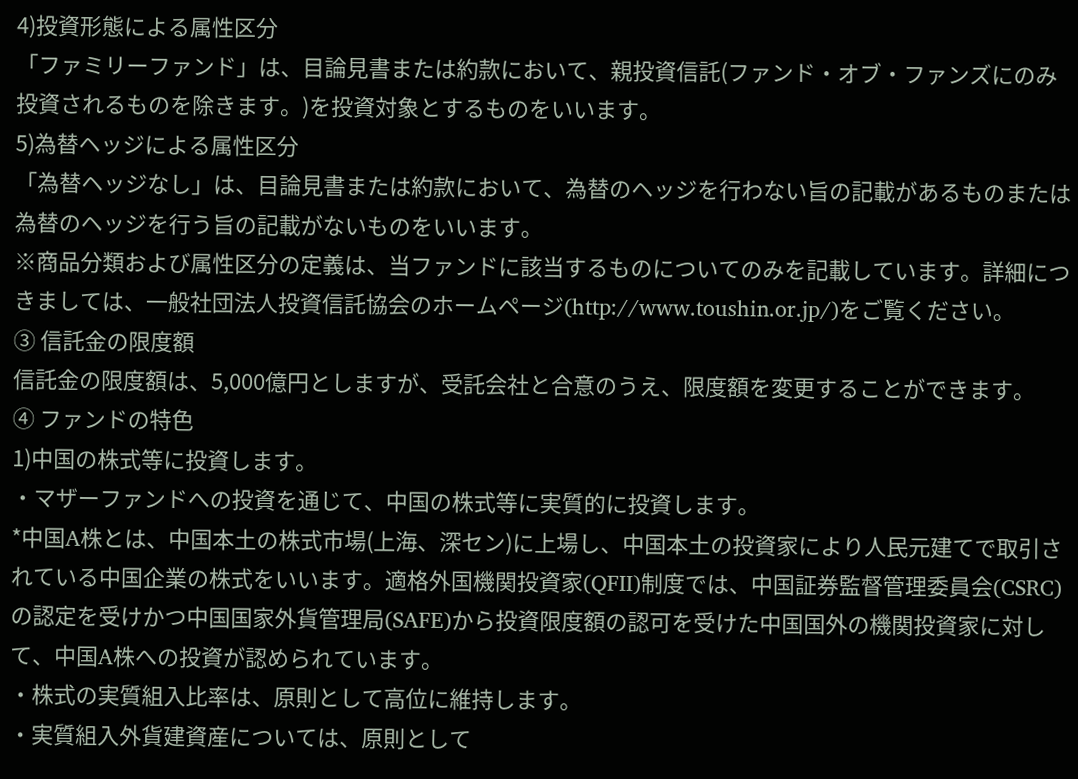4)投資形態による属性区分
「ファミリーファンド」は、目論見書または約款において、親投資信託(ファンド・オブ・ファンズにのみ投資されるものを除きます。)を投資対象とするものをいいます。
5)為替ヘッジによる属性区分
「為替ヘッジなし」は、目論見書または約款において、為替のヘッジを行わない旨の記載があるものまたは為替のヘッジを行う旨の記載がないものをいいます。
※商品分類および属性区分の定義は、当ファンドに該当するものについてのみを記載しています。詳細につきましては、一般社団法人投資信託協会のホームページ(http://www.toushin.or.jp/)をご覧ください。
③ 信託金の限度額
信託金の限度額は、5,000億円としますが、受託会社と合意のうえ、限度額を変更することができます。
④ ファンドの特色
1)中国の株式等に投資します。
・マザーファンドへの投資を通じて、中国の株式等に実質的に投資します。
*中国A株とは、中国本土の株式市場(上海、深セン)に上場し、中国本土の投資家により人民元建てで取引されている中国企業の株式をいいます。適格外国機関投資家(QFII)制度では、中国証券監督管理委員会(CSRC)の認定を受けかつ中国国家外貨管理局(SAFE)から投資限度額の認可を受けた中国国外の機関投資家に対して、中国A株への投資が認められています。
・株式の実質組入比率は、原則として高位に維持します。
・実質組入外貨建資産については、原則として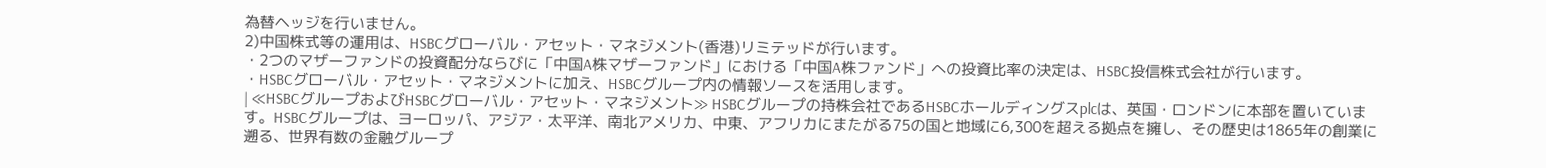為替ヘッジを行いません。
2)中国株式等の運用は、HSBCグローバル・アセット・マネジメント(香港)リミテッドが行います。
・2つのマザーファンドの投資配分ならびに「中国A株マザーファンド」における「中国A株ファンド」への投資比率の決定は、HSBC投信株式会社が行います。
・HSBCグローバル・アセット・マネジメントに加え、HSBCグループ内の情報ソースを活用します。
| ≪HSBCグループおよびHSBCグローバル・アセット・マネジメント≫ HSBCグループの持株会社であるHSBCホールディングスplcは、英国・ロンドンに本部を置いています。HSBCグループは、ヨーロッパ、アジア・太平洋、南北アメリカ、中東、アフリカにまたがる75の国と地域に6,300を超える拠点を擁し、その歴史は1865年の創業に遡る、世界有数の金融グループ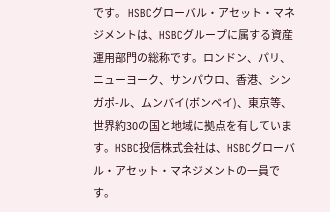です。 HSBCグローバル・アセット・マネジメントは、HSBCグループに属する資産運用部門の総称です。ロンドン、パリ、ニューヨーク、サンパウロ、香港、シンガポ-ル、ムンバイ(ボンベイ)、東京等、世界約30の国と地域に拠点を有しています。HSBC投信株式会社は、HSBCグローバル・アセット・マネジメントの一員です。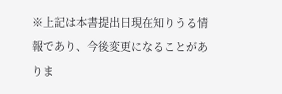※上記は本書提出日現在知りうる情報であり、今後変更になることがありま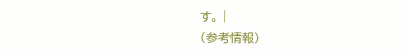す。 |
(参考情報)